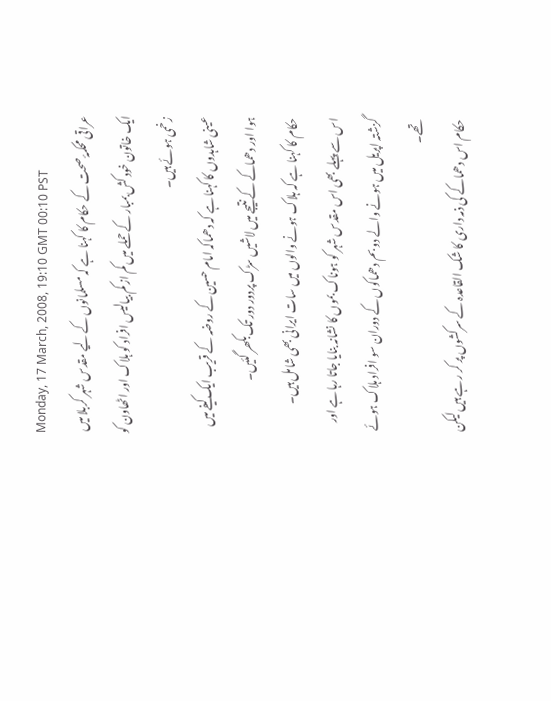Monday, 17 March, 2008, 19:10 GMT 00:10 PST
عراقی محکمۂ صحت کے حکام کا کہنا ہے کہ مسلمانوں کے لیے مقدس شہر کربلا میں ایک خاتون خود کش بمبار کے حملے میں کم از کم بیالیس افراد کو ہلاک اور اٹھاون کو زخمی ہوئے ہیں۔
عینی شاہدوں کا کہنا ہے کہ دھماکہ امام حسین کے روضہ کے قریب ایک کیفے میں ہوا اور دھماکے کے نتیجے میں لاشیں سڑک پردور دور تک بکھر گئیں۔
حکام کا کہنا ہے کہ ہلاک ہونے والوں میں سات ایرانی بھی شامل ہیں۔
اس سے پہلے بھی اس مقدس شہر کو ہوناک بموں کا نشانہ بنایا جاتا رہا ہے اور گزشتہ اپریل میں ہونے والے دو بم دھماکوں کے دوران سو افراد ہلاک ہوئے تھے۔
حکام اس دھماکے کی ذمہ داری کا شک القاعدہ کے سرکشوں پر کر رہے ہیں لیکن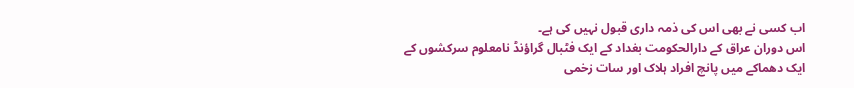اب کسی نے بھی اس کی ذمہ داری قبول نہیں کی ہے۔
اس دوران عراق کے دارالحکومت بغداد کے ایک فٹبال گراؤنڈ نامعلوم سرکشوں کے ایک دھماکے میں پانچ افراد ہلاک اور سات زخمی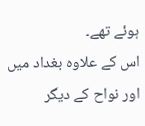ہوئے تھے۔
اس کے علاوہ بغداد میں اور نواح کے دیگر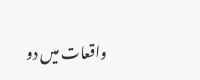واقعات میں دو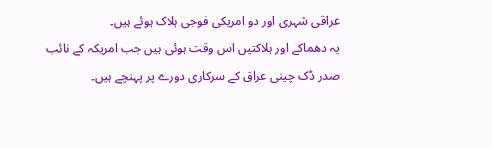عراقی شہری اور دو امریکی فوجی ہلاک ہوئے ہیں۔
یہ دھماکے اور ہلاکتیں اس وقت ہوئی ہیں جب امریکہ کے نائب صدر ڈک چینی عراق کے سرکاری دورے پر پہنچے ہیں۔